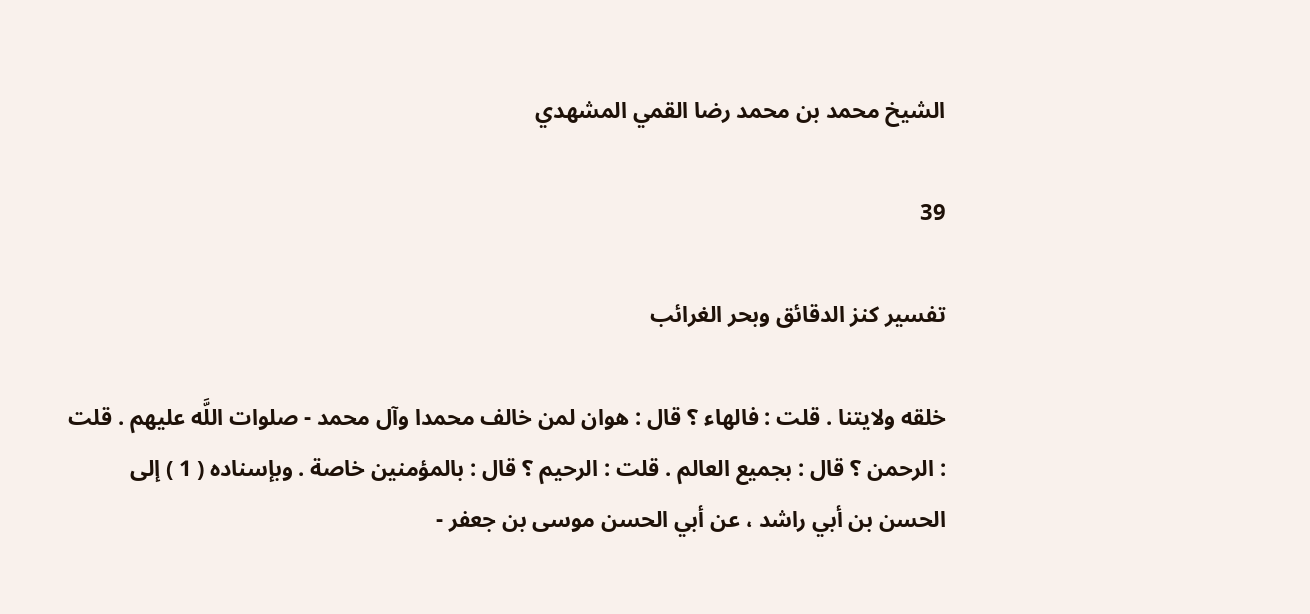الشيخ محمد بن محمد رضا القمي المشهدي

39

تفسير كنز الدقائق وبحر الغرائب

خلقه ولايتنا . قلت : فالهاء ؟ قال : هوان لمن خالف محمدا وآل محمد - صلوات اللَّه عليهم . قلت : الرحمن ؟ قال : بجميع العالم . قلت : الرحيم ؟ قال : بالمؤمنين خاصة . وبإسناده ( 1 ) إلى الحسن بن أبي راشد ، عن أبي الحسن موسى بن جعفر -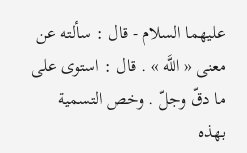عليهما السلام - قال : سألته عن معنى « اللَّه » . قال : استوى على ما دقّ وجلّ . وخص التسمية بهذه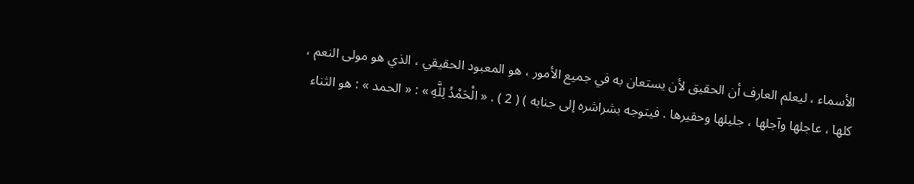الأسماء ، ليعلم العارف أن الحقيق لأن يستعان به في جميع الأمور ، هو المعبود الحقيقي ، الذي هو مولى النعم ، كلها ، عاجلها وآجلها ، جليلها وحقيرها . فيتوجه بشراشره إلى جنابه ) ( 2 ) . « الْحَمْدُ لِلَّهِ » : « الحمد » : هو الثناء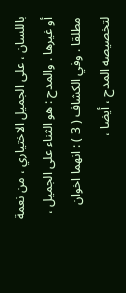باللسان ، على الجميل الاختياري ، من نعمة أو غيرها . والمدح : هو الثناء على الجميل ، مطلقا . وفي الكشاف ( 3 ) : انهما اخوان لتخصيصه المدح ، أيضا ،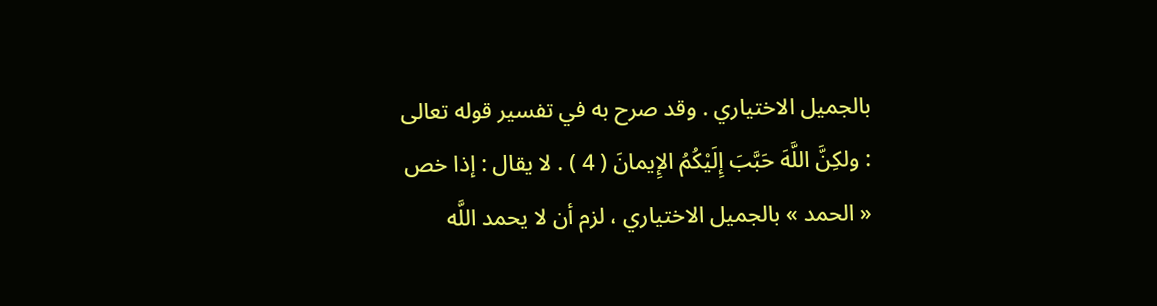بالجميل الاختياري . وقد صرح به في تفسير قوله تعالى : ولكِنَّ اللَّهَ حَبَّبَ إِلَيْكُمُ الإِيمانَ ( 4 ) . لا يقال : إذا خص « الحمد » بالجميل الاختياري ، لزم أن لا يحمد اللَّه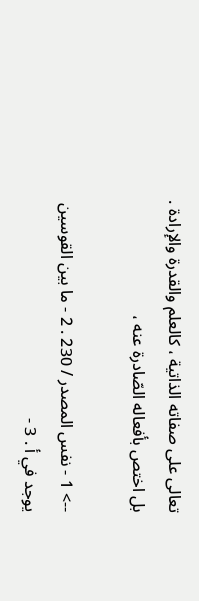تعالى على صفاته الذاتية ، كالعلم والقدرة والإرادة . بل اختص بأفعاله الصّادرة عنه ،

--> 1 - نفس المصدر / 230 . 2 - ما بين القوسين يوجد في أ . 3 -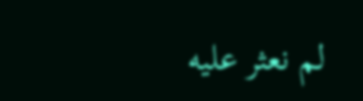لم نعثر عليه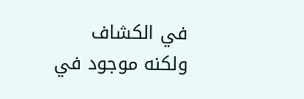في الكشاف ولكنه موجود في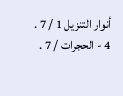أنوار التنزيل 1 / 7 . 4 - الحجرات / 7 .